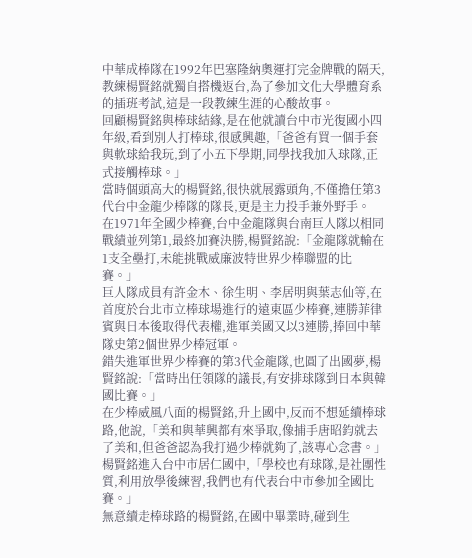中華成棒隊在1992年巴塞隆納奧運打完金牌戰的隔天,教練楊賢銘就獨自搭機返台,為了參加文化大學體育系的插班考試,這是一段教練生涯的心酸故事。
回顧楊賢銘與棒球結緣,是在他就讀台中市光復國小四年級,看到別人打棒球,很感興趣,「爸爸有買一個手套與軟球給我玩,到了小五下學期,同學找我加入球隊,正式接觸棒球。」
當時個頭高大的楊賢銘,很快就展露頭角,不僅擔任第3代台中金龍少棒隊的隊長,更是主力投手兼外野手。
在1971年全國少棒賽,台中金龍隊與台南巨人隊以相同戰績並列第1,最終加賽決勝,楊賢銘說:「金龍隊就輸在1支全壘打,未能挑戰威廉波特世界少棒聯盟的比賽。」
巨人隊成員有許金木、徐生明、李居明與葉志仙等,在首度於台北市立棒球場進行的遠東區少棒賽,連勝菲律賓與日本後取得代表權,進軍美國又以3連勝,捧回中華隊史第2個世界少棒冠軍。
錯失進軍世界少棒賽的第3代金龍隊,也圓了出國夢,楊賢銘說:「當時出任領隊的議長,有安排球隊到日本與韓國比賽。」
在少棒威風八面的楊賢銘,升上國中,反而不想延續棒球路,他說,「美和與華興都有來爭取,像捕手唐昭鈞就去了美和,但爸爸認為我打過少棒就夠了,該專心念書。」
楊賢銘進入台中市居仁國中,「學校也有球隊,是社團性質,利用放學後練習,我們也有代表台中市參加全國比賽。」
無意續走棒球路的楊賢銘,在國中畢業時,碰到生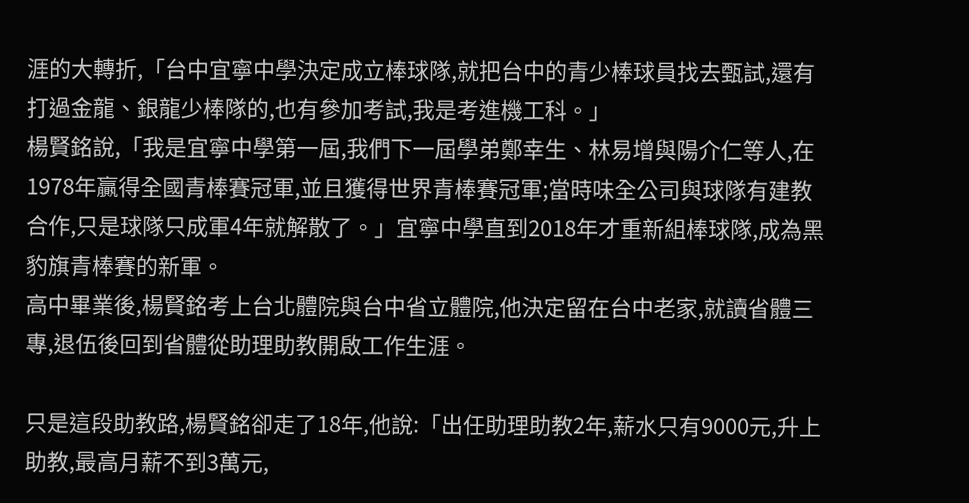涯的大轉折,「台中宜寧中學決定成立棒球隊,就把台中的青少棒球員找去甄試,還有打過金龍、銀龍少棒隊的,也有參加考試,我是考進機工科。」
楊賢銘說,「我是宜寧中學第一屆,我們下一屆學弟鄭幸生、林易增與陽介仁等人,在1978年贏得全國青棒賽冠軍,並且獲得世界青棒賽冠軍;當時味全公司與球隊有建教合作,只是球隊只成軍4年就解散了。」宜寧中學直到2018年才重新組棒球隊,成為黑豹旗青棒賽的新軍。
高中畢業後,楊賢銘考上台北體院與台中省立體院,他決定留在台中老家,就讀省體三專,退伍後回到省體從助理助教開啟工作生涯。

只是這段助教路,楊賢銘卻走了18年,他說:「出任助理助教2年,薪水只有9000元,升上助教,最高月薪不到3萬元,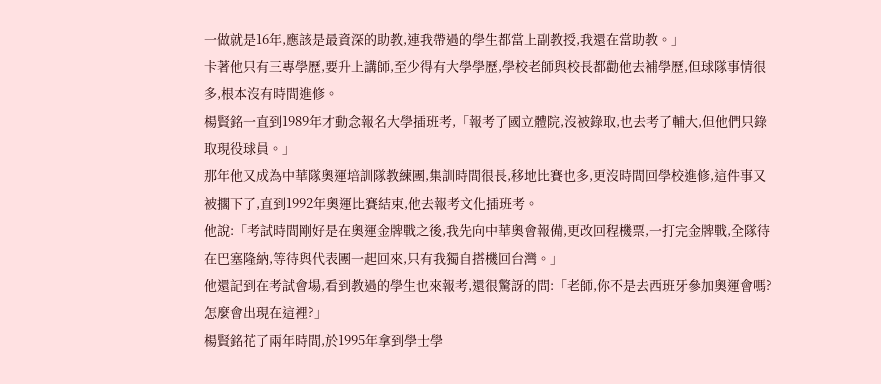一做就是16年,應該是最資深的助教,連我帶過的學生都當上副教授,我還在當助教。」
卡著他只有三專學歷,要升上講師,至少得有大學學歷,學校老師與校長都勸他去補學歷,但球隊事情很多,根本沒有時間進修。
楊賢銘一直到1989年才動念報名大學插班考,「報考了國立體院,沒被錄取,也去考了輔大,但他們只錄取現役球員。」
那年他又成為中華隊奧運培訓隊教練團,集訓時間很長,移地比賽也多,更沒時間回學校進修,這件事又被擱下了,直到1992年奧運比賽結束,他去報考文化插班考。
他說:「考試時間剛好是在奧運金牌戰之後,我先向中華奧會報備,更改回程機票,一打完金牌戰,全隊待在巴塞隆納,等待與代表團一起回來,只有我獨自搭機回台灣。」
他還記到在考試會場,看到教過的學生也來報考,還很驚訝的問:「老師,你不是去西班牙參加奧運會嗎?怎麼會出現在這裡?」
楊賢銘花了兩年時間,於1995年拿到學士學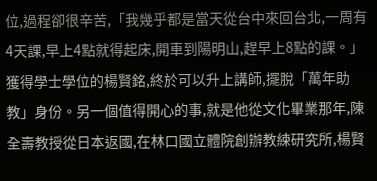位,過程卻很辛苦,「我幾乎都是當天從台中來回台北,一周有4天課,早上4點就得起床,開車到陽明山,趕早上8點的課。」
獲得學士學位的楊賢銘,終於可以升上講師,擺脫「萬年助教」身份。另一個值得開心的事,就是他從文化畢業那年,陳全壽教授從日本返國,在林口國立體院創辦教練研究所,楊賢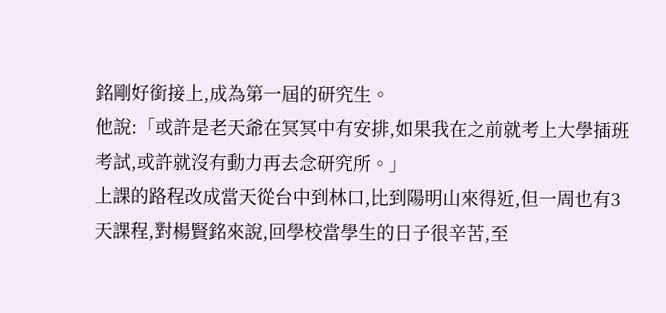銘剛好銜接上,成為第一屆的研究生。
他說:「或許是老天爺在冥冥中有安排,如果我在之前就考上大學插班考試,或許就沒有動力再去念研究所。」
上課的路程改成當天從台中到林口,比到陽明山來得近,但一周也有3天課程,對楊賢銘來說,回學校當學生的日子很辛苦,至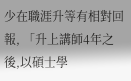少在職涯升等有相對回報, 「升上講師4年之後,以碩士學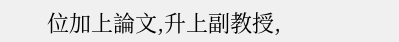位加上論文,升上副教授,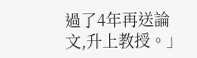過了4年再送論文,升上教授。」